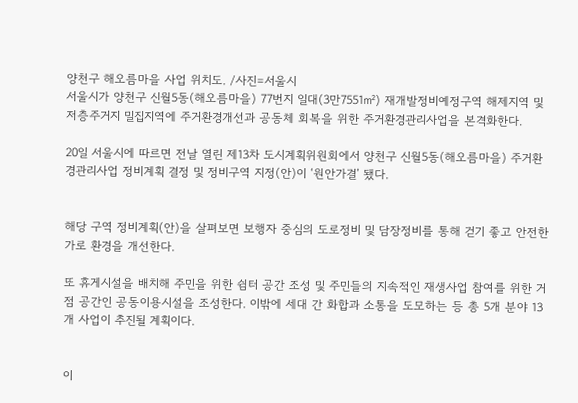양천구 해오름마을 사업 위치도. /사진=서울시
서울시가 양천구 신월5동(해오름마을) 77번지 일대(3만7551㎡) 재개발정비예정구역 해제지역 및 저층주거지 밀집지역에 주거환경개선과 공동체 회복을 위한 주거환경관리사업을 본격화한다.

20일 서울시에 따르면 전날 열린 제13차 도시계획위원회에서 양천구 신월5동(해오름마을) 주거환경관리사업 정비계획 결정 및 정비구역 지정(안)이 ‘원안가결’ 됐다.


해당 구역 정비계획(안)을 살펴보면 보행자 중심의 도로정비 및 담장정비를 통해 걷기 좋고 안전한 가로 환경을 개선한다.

또 휴게시설을 배치해 주민을 위한 쉼터 공간 조성 및 주민들의 지속적인 재생사업 참여를 위한 거점 공간인 공동이용시설을 조성한다. 이밖에 세대 간 화합과 소통을 도모하는 등 총 5개 분야 13개 사업이 추진될 계획이다.


이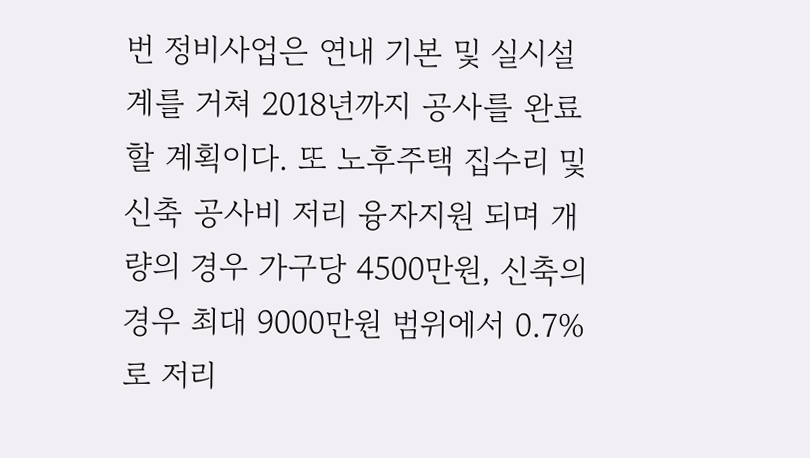번 정비사업은 연내 기본 및 실시설계를 거쳐 2018년까지 공사를 완료할 계획이다. 또 노후주택 집수리 및 신축 공사비 저리 융자지원 되며 개량의 경우 가구당 4500만원, 신축의 경우 최대 9000만원 범위에서 0.7%로 저리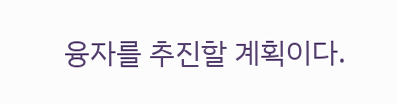융자를 추진할 계획이다.